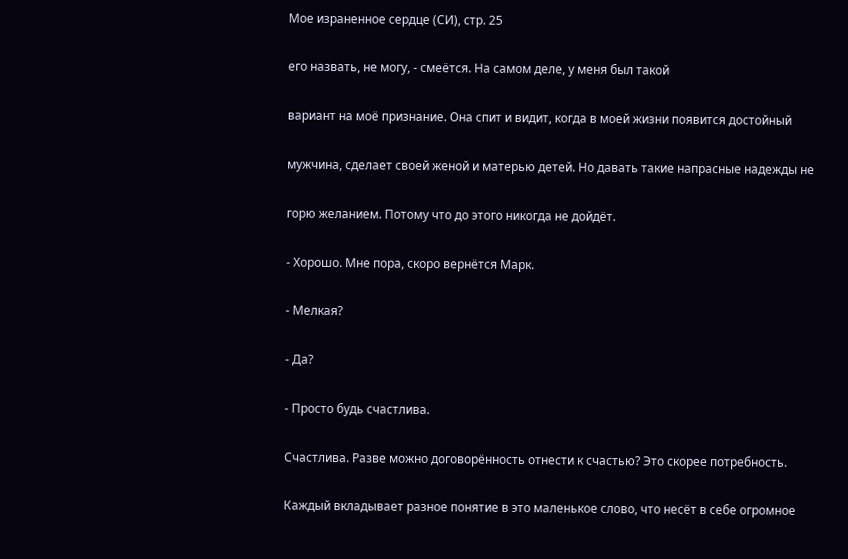Мое израненное сердце (СИ), стр. 25

его назвать, не могу, - смеётся. На самом деле, у меня был такой

вариант на моё признание. Она спит и видит, когда в моей жизни появится достойный

мужчина, сделает своей женой и матерью детей. Но давать такие напрасные надежды не

горю желанием. Потому что до этого никогда не дойдёт.

- Хорошо. Мне пора, скоро вернётся Марк.

- Мелкая?

- Да?

- Просто будь счастлива.

Счастлива. Разве можно договорённость отнести к счастью? Это скорее потребность.

Каждый вкладывает разное понятие в это маленькое слово, что несёт в себе огромное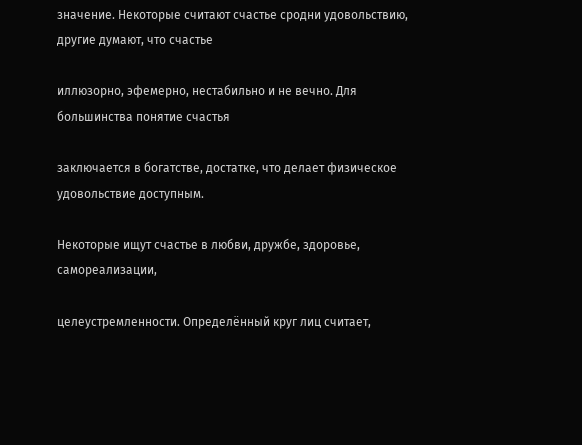значение. Некоторые считают счастье сродни удовольствию, другие думают, что счастье

иллюзорно, эфемерно, нестабильно и не вечно. Для большинства понятие счастья

заключается в богатстве, достатке, что делает физическое удовольствие доступным.

Некоторые ищут счастье в любви, дружбе, здоровье, самореализации,

целеустремленности. Определённый круг лиц считает,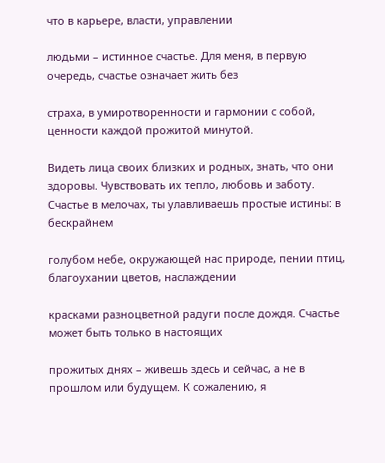что в карьере, власти, управлении

людьми – истинное счастье. Для меня, в первую очередь, счастье означает жить без

страха, в умиротворенности и гармонии с собой, ценности каждой прожитой минутой.

Видеть лица своих близких и родных, знать, что они здоровы. Чувствовать их тепло, любовь и заботу. Счастье в мелочах, ты улавливаешь простые истины: в бескрайнем

голубом небе, окружающей нас природе, пении птиц, благоухании цветов, наслаждении

красками разноцветной радуги после дождя. Счастье может быть только в настоящих

прожитых днях – живешь здесь и сейчас, а не в прошлом или будущем. К сожалению, я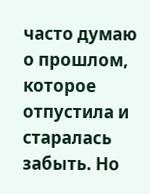часто думаю о прошлом, которое отпустила и старалась забыть. Но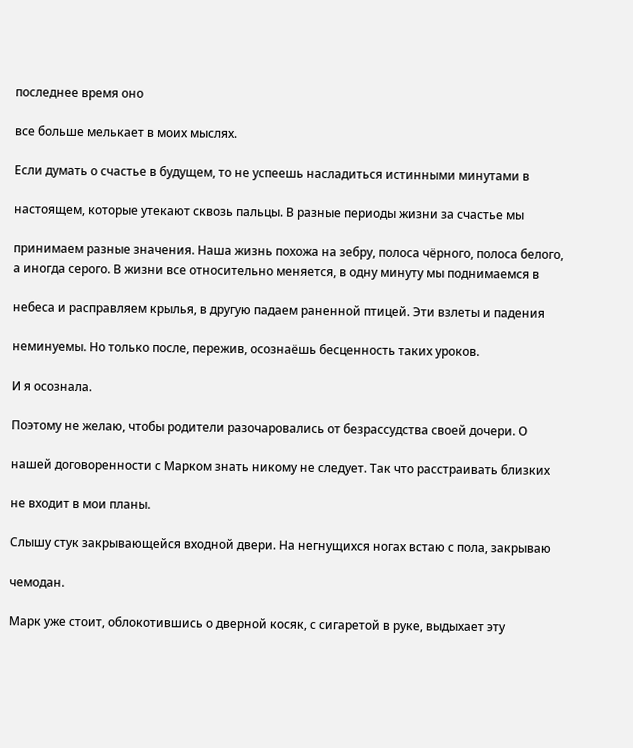последнее время оно

все больше мелькает в моих мыслях.

Если думать о счастье в будущем, то не успеешь насладиться истинными минутами в

настоящем, которые утекают сквозь пальцы. В разные периоды жизни за счастье мы

принимаем разные значения. Наша жизнь похожа на зебру, полоса чёрного, полоса белого, а иногда серого. В жизни все относительно меняется, в одну минуту мы поднимаемся в

небеса и расправляем крылья, в другую падаем раненной птицей. Эти взлеты и падения

неминуемы. Но только после, пережив, осознаёшь бесценность таких уроков.

И я осознала.

Поэтому не желаю, чтобы родители разочаровались от безрассудства своей дочери. О

нашей договоренности с Марком знать никому не следует. Так что расстраивать близких

не входит в мои планы.

Слышу стук закрывающейся входной двери. На негнущихся ногах встаю с пола, закрываю

чемодан.

Марк уже стоит, облокотившись о дверной косяк, с сигаретой в руке, выдыхает эту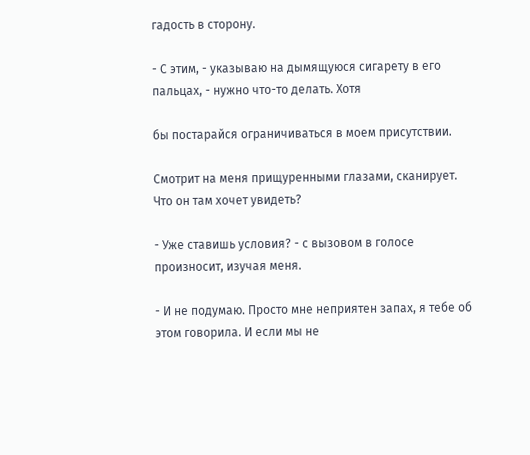гадость в сторону.

- С этим, - указываю на дымящуюся сигарету в его пальцах, - нужно что-то делать. Хотя

бы постарайся ограничиваться в моем присутствии.

Смотрит на меня прищуренными глазами, сканирует. Что он там хочет увидеть?

- Уже ставишь условия? - с вызовом в голосе произносит, изучая меня.

- И не подумаю. Просто мне неприятен запах, я тебе об этом говорила. И если мы не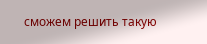сможем решить такую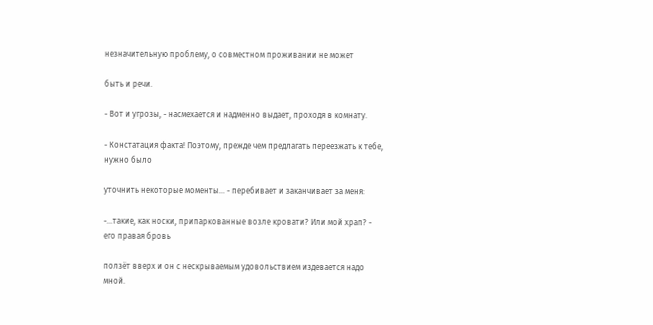незначительную проблему, о совместном проживании не может

быть и речи.

- Вот и угрозы, - насмехается и надменно выдает, проходя в комнату.

- Констатация факта! Поэтому, прежде чем предлагать переезжать к тебе, нужно было

уточнить некоторые моменты... - перебивает и заканчивает за меня:

-...такие, как носки, припаркованные возле кровати? Или мой храп? - его правая бровь

ползёт вверх и он с нескрываемым удовольствием издевается надо мной.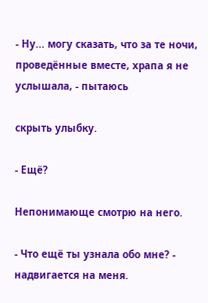- Ну... могу сказать, что за те ночи, проведённые вместе, храпа я не услышала, - пытаюсь

скрыть улыбку.

- Ещё?

Непонимающе смотрю на него.

- Что ещё ты узнала обо мне? - надвигается на меня.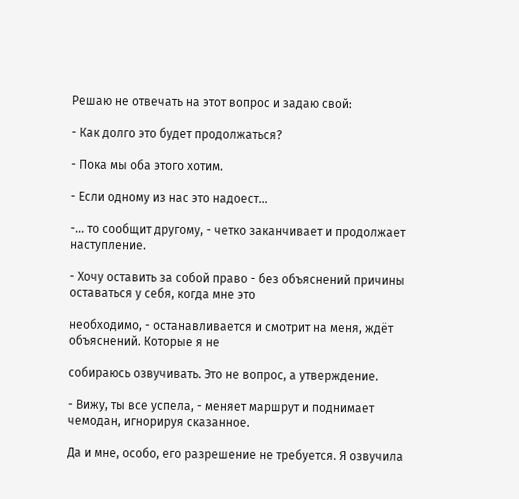Решаю не отвечать на этот вопрос и задаю свой:

- Как долго это будет продолжаться?

- Пока мы оба этого хотим.

- Если одному из нас это надоест...

-... то сообщит другому, - четко заканчивает и продолжает наступление.

- Хочу оставить за собой право - без объяснений причины оставаться у себя, когда мне это

необходимо, - останавливается и смотрит на меня, ждёт объяснений. Которые я не

собираюсь озвучивать. Это не вопрос, а утверждение.

- Вижу, ты все успела, - меняет маршрут и поднимает чемодан, игнорируя сказанное.

Да и мне, особо, его разрешение не требуется. Я озвучила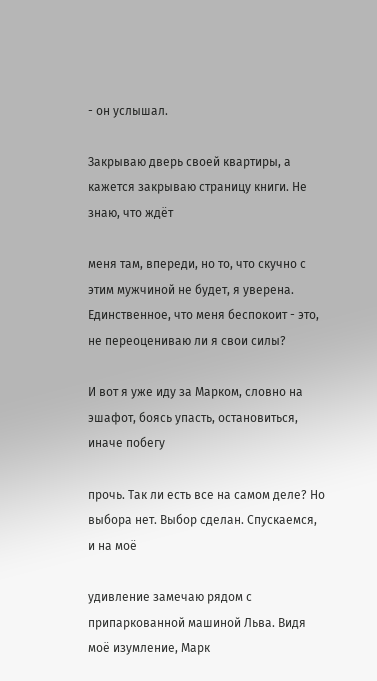- он услышал.

Закрываю дверь своей квартиры, а кажется закрываю страницу книги. Не знаю, что ждёт

меня там, впереди, но то, что скучно с этим мужчиной не будет, я уверена. Единственное, что меня беспокоит - это, не переоцениваю ли я свои силы?

И вот я уже иду за Марком, словно на эшафот, боясь упасть, остановиться, иначе побегу

прочь. Так ли есть все на самом деле? Но выбора нет. Выбор сделан. Спускаемся, и на моё

удивление замечаю рядом с припаркованной машиной Льва. Видя моё изумление, Марк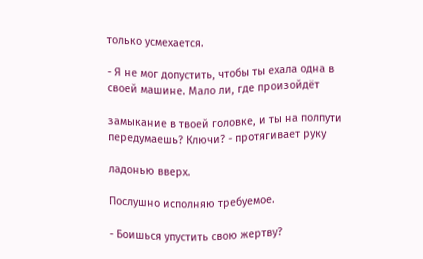только усмехается.

- Я не мог допустить, чтобы ты ехала одна в своей машине. Мало ли, где произойдёт

замыкание в твоей головке, и ты на полпути передумаешь? Ключи? - протягивает руку

ладонью вверх.

Послушно исполняю требуемое.

- Боишься упустить свою жертву?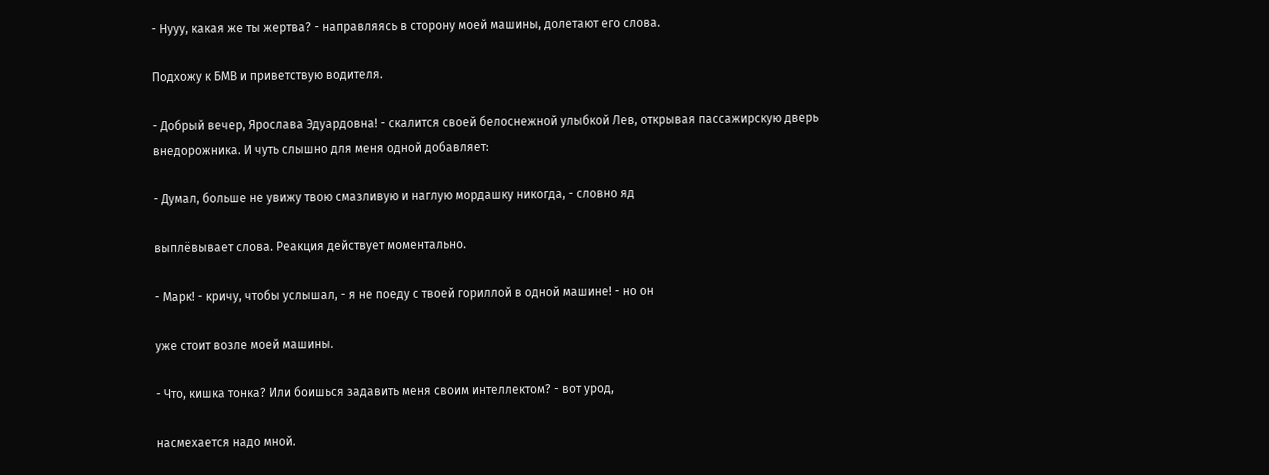- Нууу, какая же ты жертва? - направляясь в сторону моей машины, долетают его слова.

Подхожу к БМВ и приветствую водителя.

- Добрый вечер, Ярослава Эдуардовна! - скалится своей белоснежной улыбкой Лев, открывая пассажирскую дверь внедорожника. И чуть слышно для меня одной добавляет:

- Думал, больше не увижу твою смазливую и наглую мордашку никогда, - словно яд

выплёвывает слова. Реакция действует моментально.

- Марк! - кричу, чтобы услышал, - я не поеду с твоей гориллой в одной машине! - но он

уже стоит возле моей машины.

- Что, кишка тонка? Или боишься задавить меня своим интеллектом? - вот урод,

насмехается надо мной.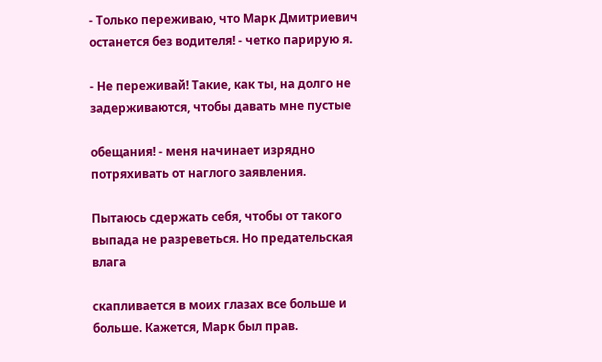- Только переживаю, что Марк Дмитриевич останется без водителя! - четко парирую я.

- Не переживай! Такие, как ты, на долго не задерживаются, чтобы давать мне пустые

обещания! - меня начинает изрядно потряхивать от наглого заявления.

Пытаюсь сдержать себя, чтобы от такого выпада не разреветься. Но предательская влага

скапливается в моих глазах все больше и больше. Кажется, Марк был прав.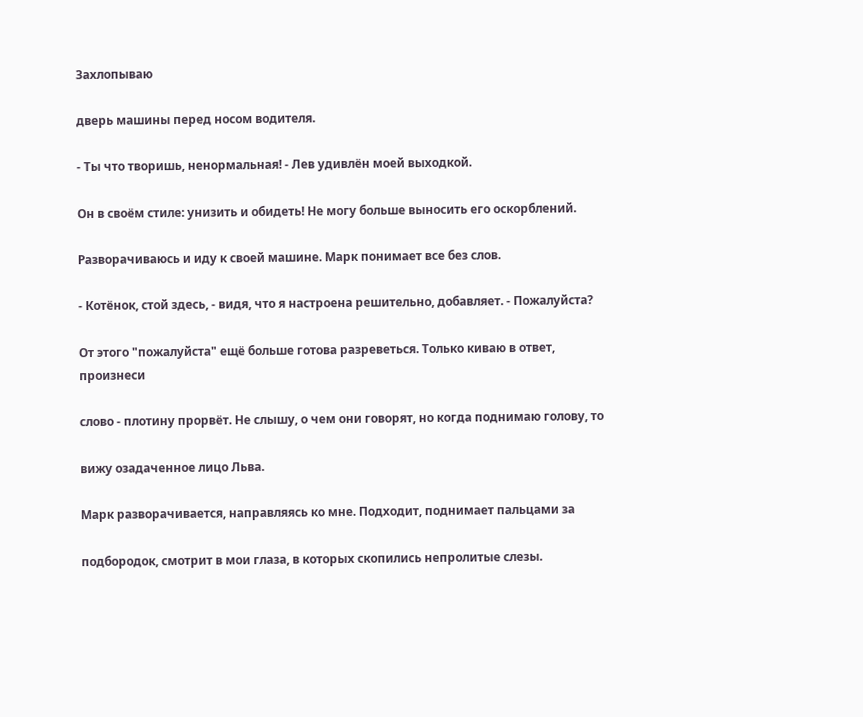Захлопываю

дверь машины перед носом водителя.

- Ты что творишь, ненормальная! - Лев удивлён моей выходкой.

Он в своём стиле: унизить и обидеть! Не могу больше выносить его оскорблений.

Разворачиваюсь и иду к своей машине. Марк понимает все без слов.

- Котёнок, стой здесь, - видя, что я настроена решительно, добавляет. - Пожалуйста?

От этого "пожалуйста" ещё больше готова разреветься. Только киваю в ответ, произнеси

слово - плотину прорвёт. Не слышу, о чем они говорят, но когда поднимаю голову, то

вижу озадаченное лицо Льва.

Марк разворачивается, направляясь ко мне. Подходит, поднимает пальцами за

подбородок, смотрит в мои глаза, в которых скопились непролитые слезы.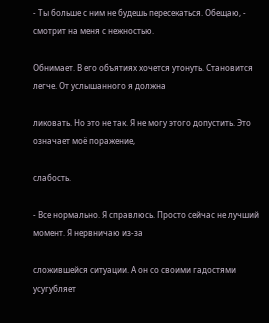- Ты больше с ним не будешь пересекаться. Обещаю, - смотрит на меня с нежностью.

Обнимает. В его объятиях хочется утонуть. Становится легче. От услышанного я должна

ликовать. Но это не так. Я не могу этого допустить. Это означает моё поражение,

слабость.

- Все нормально. Я справлюсь. Просто сейчас не лучший момент. Я нервничаю из-за

сложившейся ситуации. А он со своими гадостями усугубляет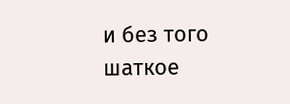и без того шаткое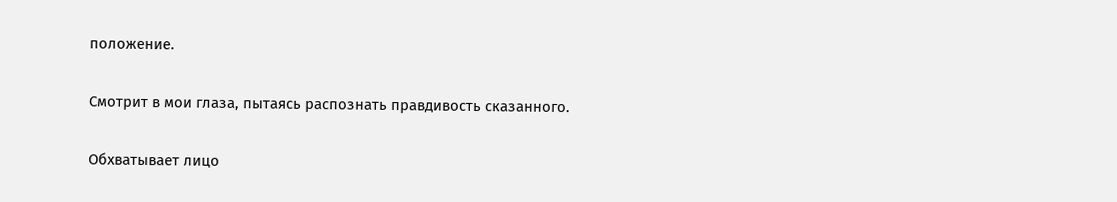положение.

Смотрит в мои глаза, пытаясь распознать правдивость сказанного.

Обхватывает лицо